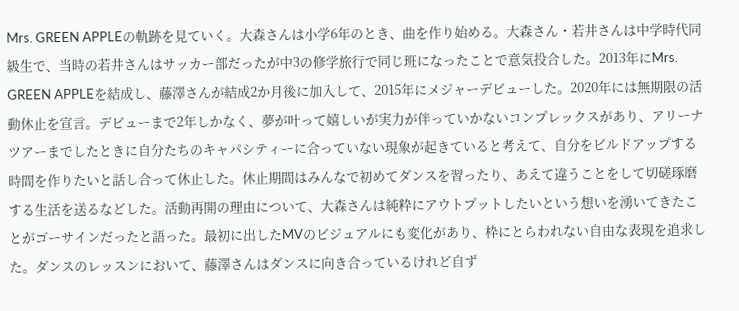Mrs. GREEN APPLEの軌跡を見ていく。大森さんは小学6年のとき、曲を作り始める。大森さん・若井さんは中学時代同級生で、当時の若井さんはサッカー部だったが中3の修学旅行で同じ班になったことで意気投合した。2013年にMrs. GREEN APPLEを結成し、藤澤さんが結成2か月後に加入して、2015年にメジャーデビューした。2020年には無期限の活動休止を宣言。デビューまで2年しかなく、夢が叶って嬉しいが実力が伴っていかないコンプレックスがあり、アリーナツアーまでしたときに自分たちのキャパシティーに合っていない現象が起きていると考えて、自分をビルドアップする時間を作りたいと話し合って休止した。休止期間はみんなで初めてダンスを習ったり、あえて違うことをして切磋琢磨する生活を送るなどした。活動再開の理由について、大森さんは純粋にアウトプットしたいという想いを湧いてきたことがゴーサインだったと語った。最初に出したMVのビジュアルにも変化があり、枠にとらわれない自由な表現を追求した。ダンスのレッスンにおいて、藤澤さんはダンスに向き合っているけれど自ず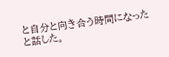と自分と向き合う時間になったと話した。